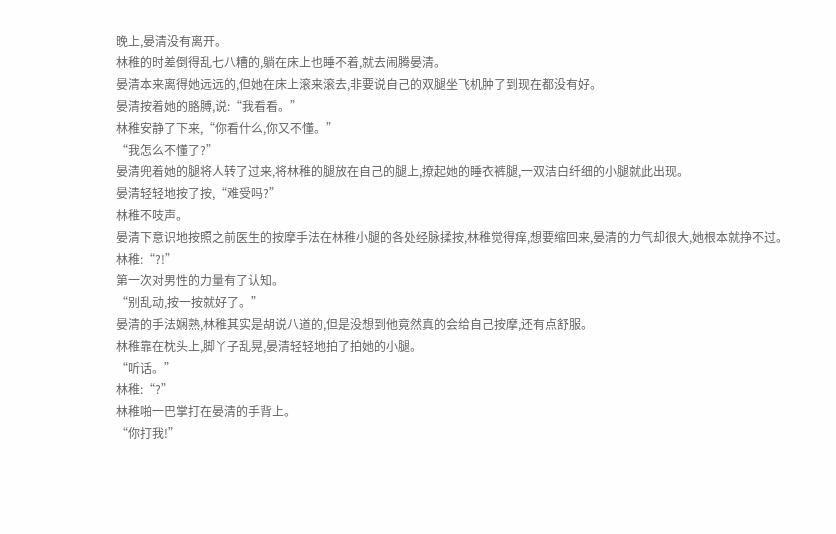晚上,晏清没有离开。
林稚的时差倒得乱七八糟的,躺在床上也睡不着,就去闹腾晏清。
晏清本来离得她远远的,但她在床上滚来滚去,非要说自己的双腿坐飞机肿了到现在都没有好。
晏清按着她的胳膊,说:“我看看。”
林稚安静了下来,“你看什么,你又不懂。”
“我怎么不懂了?”
晏清兜着她的腿将人转了过来,将林稚的腿放在自己的腿上,撩起她的睡衣裤腿,一双洁白纤细的小腿就此出现。
晏清轻轻地按了按,“难受吗?”
林稚不吱声。
晏清下意识地按照之前医生的按摩手法在林稚小腿的各处经脉揉按,林稚觉得痒,想要缩回来,晏清的力气却很大,她根本就挣不过。
林稚:“?!”
第一次对男性的力量有了认知。
“别乱动,按一按就好了。”
晏清的手法娴熟,林稚其实是胡说八道的,但是没想到他竟然真的会给自己按摩,还有点舒服。
林稚靠在枕头上,脚丫子乱晃,晏清轻轻地拍了拍她的小腿。
“听话。”
林稚:“?”
林稚啪一巴掌打在晏清的手背上。
“你打我!”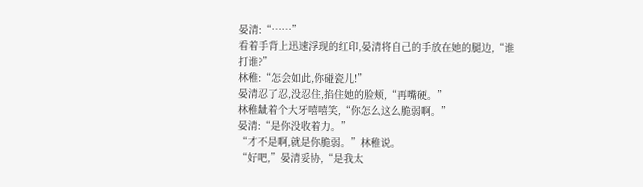晏清:“……”
看着手背上迅速浮现的红印,晏清将自己的手放在她的腿边,“谁打谁?”
林稚:“怎会如此,你碰瓷儿!”
晏清忍了忍,没忍住,掐住她的脸颊,“再嘴硬。”
林稚龇着个大牙嘻嘻笑,“你怎么这么脆弱啊。”
晏清:“是你没收着力。”
“才不是啊,就是你脆弱。”林稚说。
“好吧,”晏清妥协,“是我太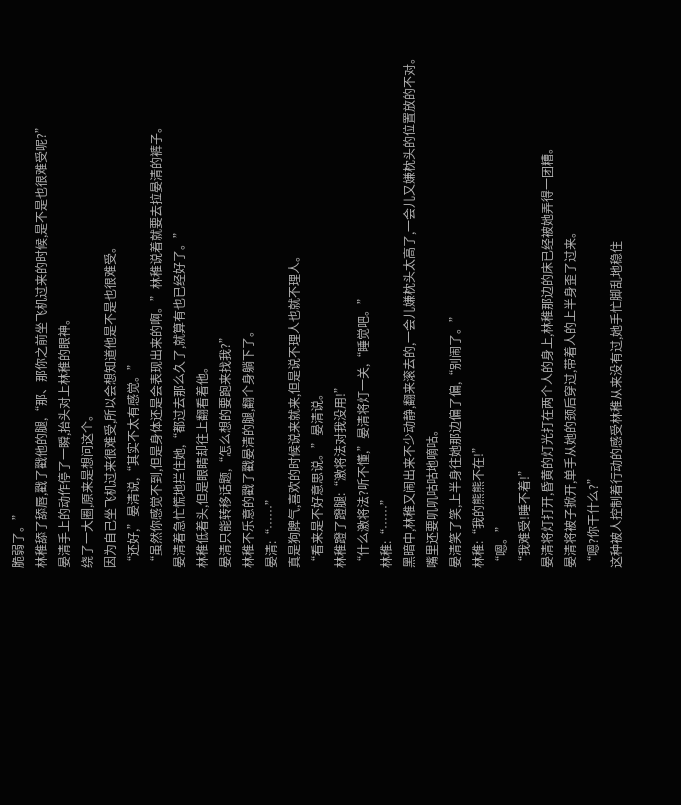脆弱了。”
林稚舔了舔唇,戳了戳他的腿,“那、那你之前坐飞机过来的时候,是不是也很难受呢?”
晏清手上的动作停了一瞬,抬头对上林稚的眼神。
绕了一大圈,原来是想问这个。
因为自己坐飞机过来很难受,所以会想知道他是不是也很难受。
“还好,”晏清说,“其实不太有感觉。”
“虽然你感觉不到,但是身体还是会表现出来的啊。”林稚说着就要去拉晏清的裤子。
晏清着急忙慌地拦住她,“都过去那么久了,就算有也已经好了。”
林稚低着头,但是眼睛却往上翻看着他。
晏清只能转移话题,“怎么想的要跑来找我?”
林稚不乐意的戳了戳晏清的腿,翻个身躺下了。
晏清:“……”
真是狗脾气,喜欢的时候说来就来,但是说不理人也就不理人。
“看来是不好意思说。”晏清说。
林稚蹬了蹬腿:“激将法对我没用!”
“什么激将法?听不懂,”晏清将灯一关,“睡觉吧。”
林稚:“……”
黑暗中,林稚又闹出来不少动静,翻来滚去的,一会儿嫌枕头太高了,一会儿又嫌枕头的位置放的不对。
嘴里还要叽叽咕咕地嘀咕。
晏清笑了笑,上半身往她那边偏了偏,“别闹了。”
林稚:“我的熊熊不在!”
“嗯。”
“我难受!睡不着!”
晏清将灯打开,昏黄的灯光打在两个人的身上,林稚那边的床已经被她弄得一团糟。
晏清将被子掀开,单手从她的颈后穿过,带着人的上半身歪了过来。
“嗯?你干什么?”
这种被人控制着行动的感受林稚从来没有过,她手忙脚乱地稳住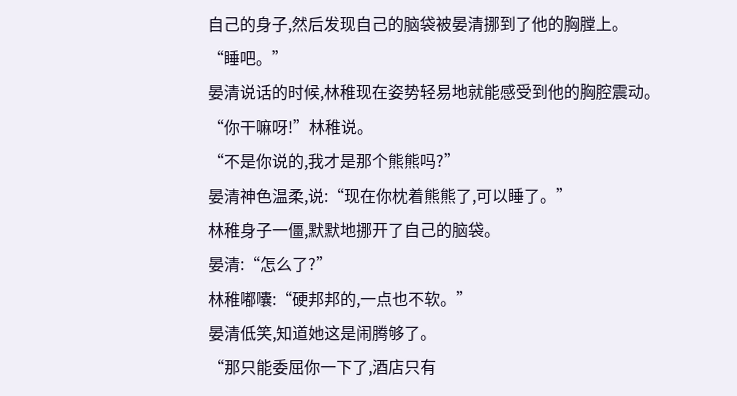自己的身子,然后发现自己的脑袋被晏清挪到了他的胸膛上。
“睡吧。”
晏清说话的时候,林稚现在姿势轻易地就能感受到他的胸腔震动。
“你干嘛呀!”林稚说。
“不是你说的,我才是那个熊熊吗?”
晏清神色温柔,说:“现在你枕着熊熊了,可以睡了。”
林稚身子一僵,默默地挪开了自己的脑袋。
晏清:“怎么了?”
林稚嘟囔:“硬邦邦的,一点也不软。”
晏清低笑,知道她这是闹腾够了。
“那只能委屈你一下了,酒店只有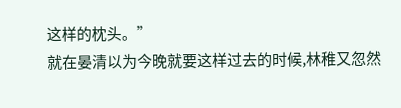这样的枕头。”
就在晏清以为今晚就要这样过去的时候,林稚又忽然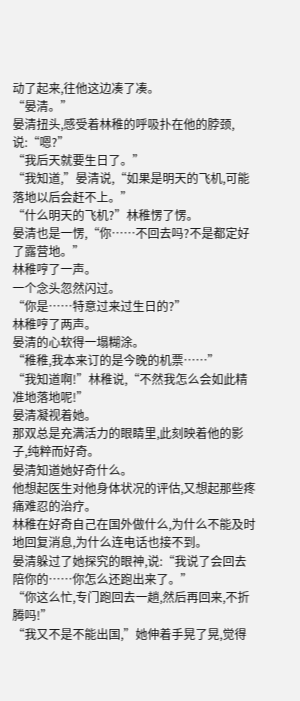动了起来,往他这边凑了凑。
“晏清。”
晏清扭头,感受着林稚的呼吸扑在他的脖颈,说:“嗯?”
“我后天就要生日了。”
“我知道,”晏清说,“如果是明天的飞机,可能落地以后会赶不上。”
“什么明天的飞机?”林稚愣了愣。
晏清也是一愣,“你……不回去吗?不是都定好了露营地。”
林稚哼了一声。
一个念头忽然闪过。
“你是……特意过来过生日的?”
林稚哼了两声。
晏清的心软得一塌糊涂。
“稚稚,我本来订的是今晚的机票……”
“我知道啊!”林稚说,“不然我怎么会如此精准地落地呢!”
晏清凝视着她。
那双总是充满活力的眼睛里,此刻映着他的影子,纯粹而好奇。
晏清知道她好奇什么。
他想起医生对他身体状况的评估,又想起那些疼痛难忍的治疗。
林稚在好奇自己在国外做什么,为什么不能及时地回复消息,为什么连电话也接不到。
晏清躲过了她探究的眼神,说:“我说了会回去陪你的……你怎么还跑出来了。”
“你这么忙,专门跑回去一趟,然后再回来,不折腾吗!”
“我又不是不能出国,”她伸着手晃了晃,觉得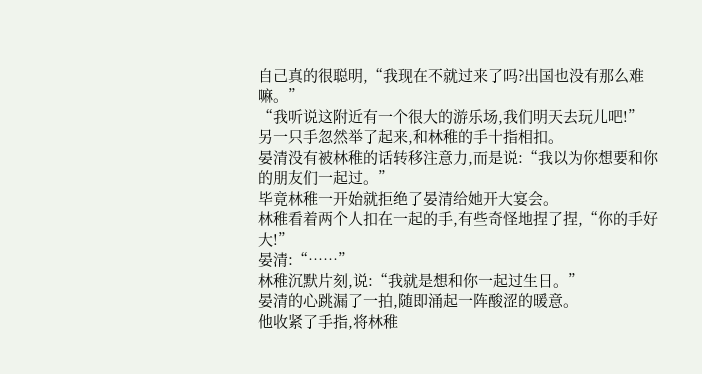自己真的很聪明,“我现在不就过来了吗?出国也没有那么难嘛。”
“我听说这附近有一个很大的游乐场,我们明天去玩儿吧!”
另一只手忽然举了起来,和林稚的手十指相扣。
晏清没有被林稚的话转移注意力,而是说:“我以为你想要和你的朋友们一起过。”
毕竟林稚一开始就拒绝了晏清给她开大宴会。
林稚看着两个人扣在一起的手,有些奇怪地捏了捏,“你的手好大!”
晏清:“……”
林稚沉默片刻,说:“我就是想和你一起过生日。”
晏清的心跳漏了一拍,随即涌起一阵酸涩的暖意。
他收紧了手指,将林稚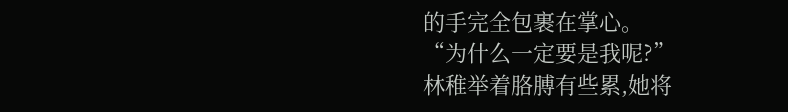的手完全包裹在掌心。
“为什么一定要是我呢?”
林稚举着胳膊有些累,她将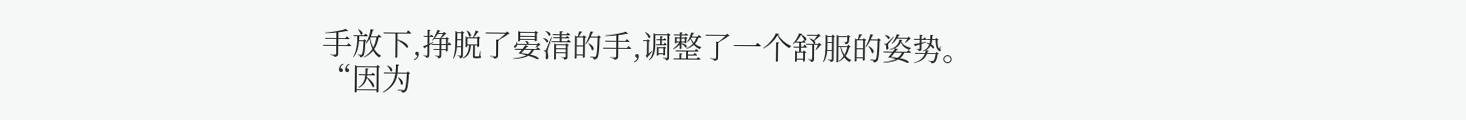手放下,挣脱了晏清的手,调整了一个舒服的姿势。
“因为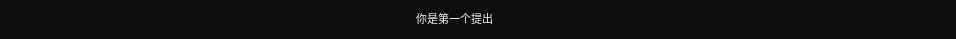你是第一个提出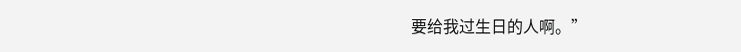要给我过生日的人啊。”